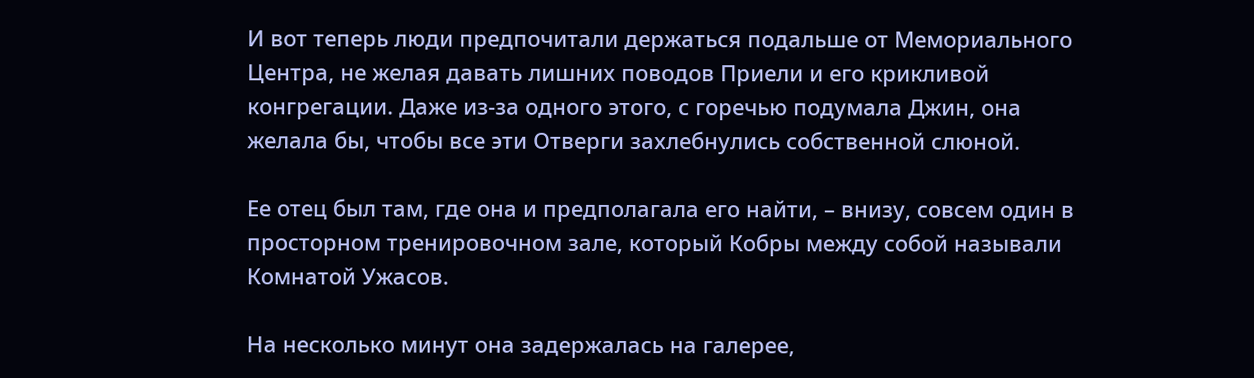И вот теперь люди предпочитали держаться подальше от Мемориального Центра, не желая давать лишних поводов Приели и его крикливой конгрегации. Даже из-за одного этого, с горечью подумала Джин, она желала бы, чтобы все эти Отверги захлебнулись собственной слюной.

Ее отец был там, где она и предполагала его найти, – внизу, совсем один в просторном тренировочном зале, который Кобры между собой называли Комнатой Ужасов.

На несколько минут она задержалась на галерее,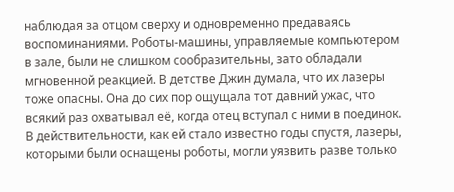наблюдая за отцом сверху и одновременно предаваясь воспоминаниями. Роботы-машины, управляемые компьютером в зале, были не слишком сообразительны, зато обладали мгновенной реакцией. В детстве Джин думала, что их лазеры тоже опасны. Она до сих пор ощущала тот давний ужас, что всякий раз охватывал её, когда отец вступал с ними в поединок. В действительности, как ей стало известно годы спустя, лазеры, которыми были оснащены роботы, могли уязвить разве только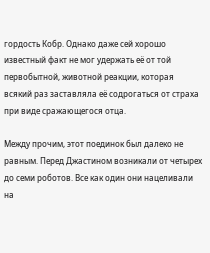гордость Кобр. Однако даже сей хорошо известный факт не мог удержать её от той первобытной, животной реакции, которая всякий раз заставляла её содрогаться от страха при виде сражающегося отца.

Между прочим, этот поединок был далеко не равным. Перед Джастином возникали от четырех до семи роботов. Все как один они нацеливали на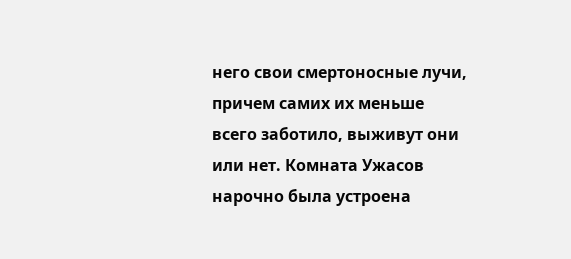него свои смертоносные лучи, причем самих их меньше всего заботило, выживут они или нет. Комната Ужасов нарочно была устроена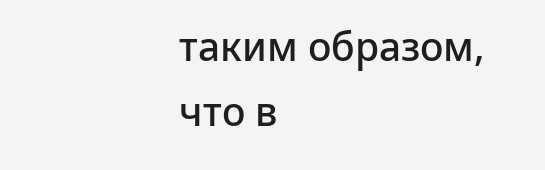таким образом, что в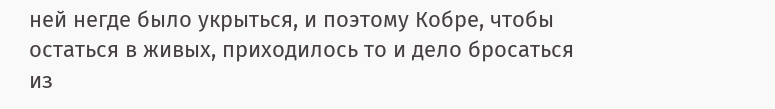ней негде было укрыться, и поэтому Кобре, чтобы остаться в живых, приходилось то и дело бросаться из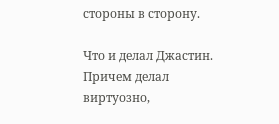стороны в сторону.

Что и делал Джастин. Причем делал виртуозно,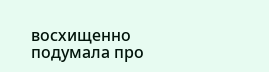восхищенно подумала про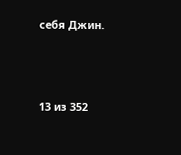себя Джин.



13 из 352